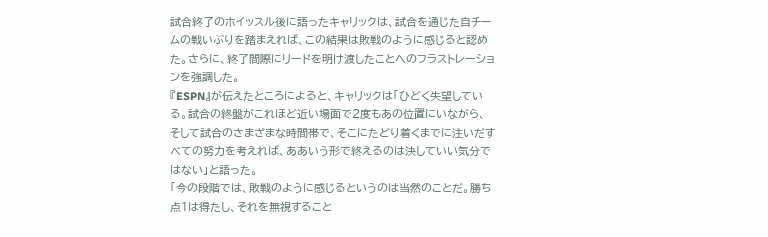試合終了のホイッスル後に語ったキャリックは、試合を通じた自チームの戦いぶりを踏まえれば、この結果は敗戦のように感じると認めた。さらに、終了間際にリードを明け渡したことへのフラストレーションを強調した。
『ESPN』が伝えたところによると、キャリックは「ひどく失望している。試合の終盤がこれほど近い場面で2度もあの位置にいながら、そして試合のさまざまな時間帯で、そこにたどり着くまでに注いだすべての努力を考えれば、ああいう形で終えるのは決していい気分ではない」と語った。
「今の段階では、敗戦のように感じるというのは当然のことだ。勝ち点1は得たし、それを無視すること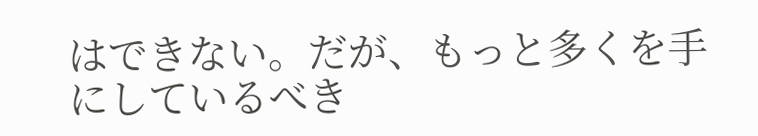はできない。だが、もっと多くを手にしているべき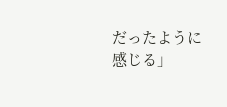だったように感じる」